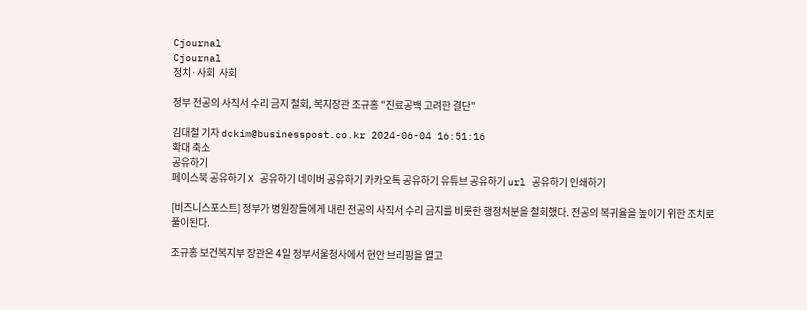Cjournal
Cjournal
정치·사회  사회

정부 전공의 사직서 수리 금지 철회, 복지장관 조규홍 "진료공백 고려한 결단"

김대철 기자 dckim@businesspost.co.kr 2024-06-04 16:51:16
확대 축소
공유하기
페이스북 공유하기 X 공유하기 네이버 공유하기 카카오톡 공유하기 유튜브 공유하기 url 공유하기 인쇄하기

[비즈니스포스트] 정부가 병원장들에게 내린 전공의 사직서 수리 금지를 비롯한 행정처분을 철회했다. 전공의 복귀율을 높이기 위한 조치로 풀이된다.

조규홍 보건복지부 장관은 4일 정부서울청사에서 현안 브리핑을 열고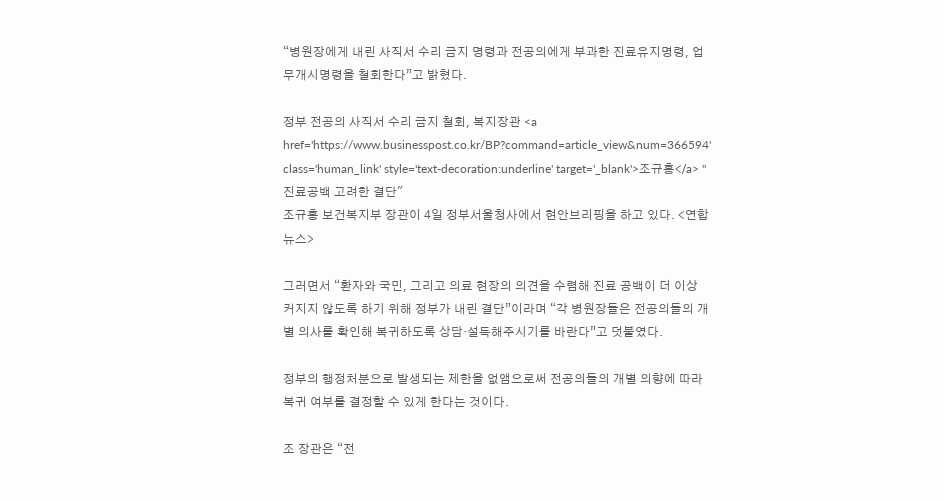“병원장에게 내린 사직서 수리 금지 명령과 전공의에게 부과한 진료유지명령, 업무개시명령을 철회한다”고 밝혔다.

정부 전공의 사직서 수리 금지 철회, 복지장관 <a href='https://www.businesspost.co.kr/BP?command=article_view&num=366594' class='human_link' style='text-decoration:underline' target='_blank'>조규홍</a> "진료공백 고려한 결단"
조규홍 보건복지부 장관이 4일 정부서울청사에서 현안브리핑을 하고 있다. <연합뉴스>

그러면서 “환자와 국민, 그리고 의료 현장의 의견을 수렴해 진료 공백이 더 이상 커지지 않도록 하기 위해 정부가 내린 결단”이라며 “각 병원장들은 전공의들의 개별 의사를 확인해 복귀하도록 상담·설득해주시기를 바란다”고 덧붙였다.

정부의 행정처분으로 발생되는 제한을 없앰으로써 전공의들의 개별 의향에 따라 복귀 여부를 결정할 수 있게 한다는 것이다.

조 장관은 “전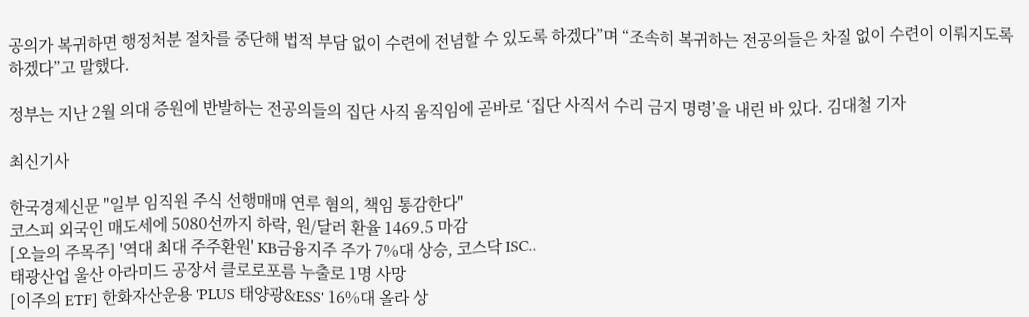공의가 복귀하면 행정처분 절차를 중단해 법적 부담 없이 수련에 전념할 수 있도록 하겠다”며 “조속히 복귀하는 전공의들은 차질 없이 수련이 이뤄지도록 하겠다”고 말했다.

정부는 지난 2월 의대 증원에 반발하는 전공의들의 집단 사직 움직임에 곧바로 ‘집단 사직서 수리 금지 명령’을 내린 바 있다. 김대철 기자

최신기사

한국경제신문 "일부 임직원 주식 선행매매 연루 혐의, 책임 통감한다"
코스피 외국인 매도세에 5080선까지 하락, 원/달러 환율 1469.5 마감
[오늘의 주목주] '역대 최대 주주환원' KB금융지주 주가 7%대 상승, 코스닥 ISC..
태광산업 울산 아라미드 공장서 클로로포름 누출로 1명 사망
[이주의 ETF] 한화자산운용 'PLUS 태양광&ESS' 16%대 올라 상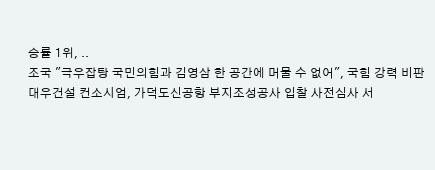승률 1위, ..
조국 "극우잡탕 국민의힘과 김영삼 한 공간에 머물 수 없어", 국힘 강력 비판
대우건설 컨소시엄, 가덕도신공항 부지조성공사 입찰 사전심사 서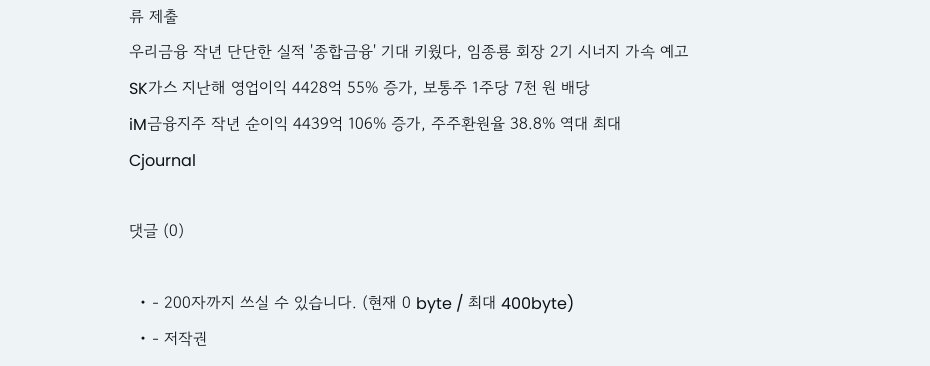류 제출
우리금융 작년 단단한 실적 '종합금융' 기대 키웠다, 임종룡 회장 2기 시너지 가속 예고
SK가스 지난해 영업이익 4428억 55% 증가, 보통주 1주당 7천 원 배당
iM금융지주 작년 순이익 4439억 106% 증가, 주주환원율 38.8% 역대 최대
Cjournal

댓글 (0)

  • - 200자까지 쓰실 수 있습니다. (현재 0 byte / 최대 400byte)
  • - 저작권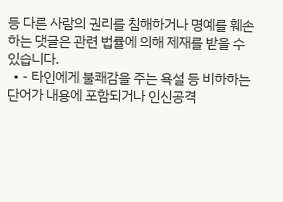등 다른 사람의 권리를 침해하거나 명예를 훼손하는 댓글은 관련 법률에 의해 제재를 받을 수 있습니다.
  • - 타인에게 불쾌감을 주는 욕설 등 비하하는 단어가 내용에 포함되거나 인신공격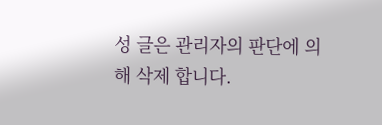성 글은 관리자의 판단에 의해 삭제 합니다.